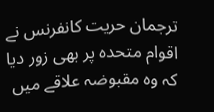ترجمان حریت کانفرنس نے اقوام متحدہ پر بھی زور دیا کہ وہ مقبوضہ علاقے میں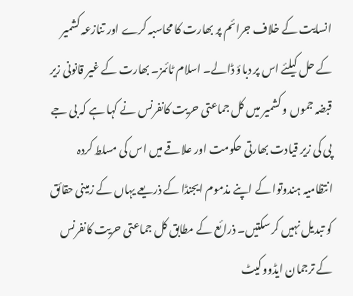انسایت کے خلاف جرائم پر بھارت کا محاسبہ کرے اور تنازعہ کشمیر کے حل کیلئے اس پر دباؤ ڈالے۔ اسلام ٹائمز۔ بھارت کے غیر قانونی زیر قبضہ جموں و کشمیر میں کل جماعتی حریت کانفرنس نے کہا ہے کہ بی جے پی کی زیر قیادت بھارتی حکومت اور علاقے میں اس کی مسلط کردہ انتظامیہ ہندوتوا کے اپنے مذموم ایجنڈا کے ذریعے یہاں کے زمینی حقائق کو تبدیل نہیں کر سکتیں۔ ذرائع کے مطابق کل جماعتی حریت کانفرنس کے ترجمان ایڈووکیٹ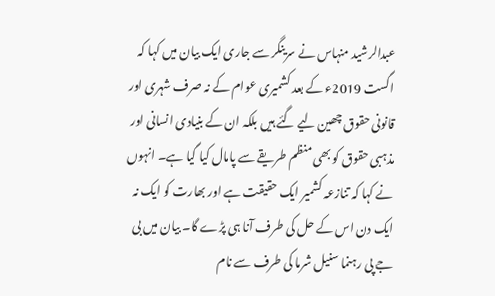عبدالرشید منہاس نے سرینگر سے جاری ایک بیان میں کہا کہ اگست 2019ء کے بعد کشمیری عوام کے نہ صرف شہری اور قانونی حقوق چھین لیے گئے ہیں بلکہ ان کے بنیادی انسانی اور مذہبی حقوق کو بھی منظم طریقے سے پامال کیا گیا ہے۔ انہوں نے کہا کہ تنازعہ کشمیر ایک حقیقت ہے اور بھارت کو ایک نہ ایک دن اس کے حل کی طرف آنا ہی پڑے گا۔ بیان میں بی جے پی رہنما سنیل شرما کی طرف سے نام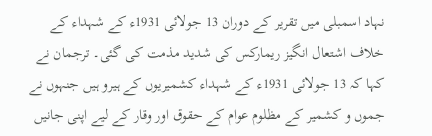نہاد اسمبلی میں تقریر کے دوران 13 جولائی 1931ء کے شہداء کے خلاف اشتعال انگیز ریمارکس کی شدید مذمت کی گئی۔ ترجمان نے کہا کہ 13 جولائی 1931ء کے شہداء کشمیریوں کے ہیرو ہیں جنہوں نے جموں و کشمیر کے مظلوم عوام کے حقوق اور وقار کے لیے اپنی جانیں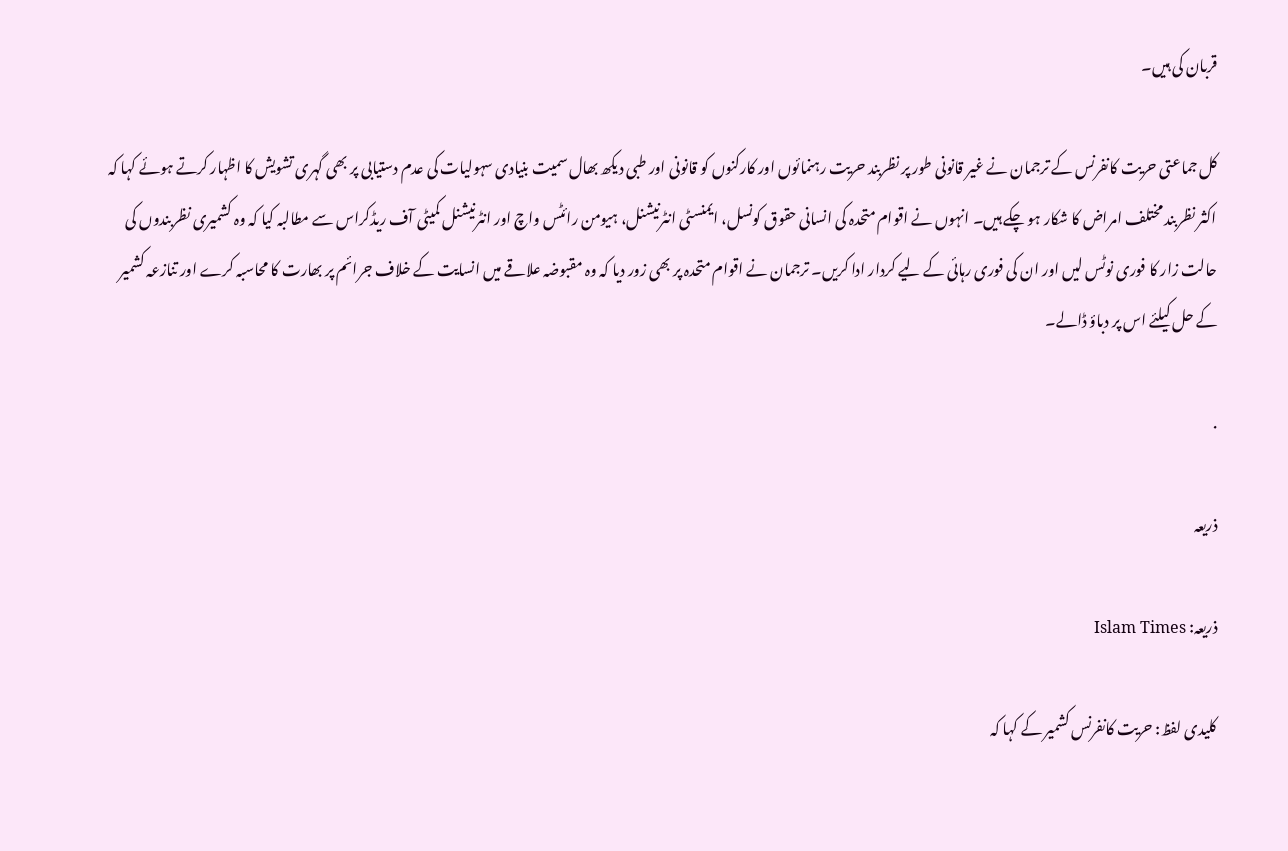قربان کی ہیں۔

کل جماعتی حریت کانفرنس کے ترجمان نے غیر قانونی طور پر نظربند حریت رہنمائوں اور کارکنوں کو قانونی اور طبی دیکھ بھال سمیت بنیادی سہولیات کی عدم دستیابی پر بھی گہری تشویش کا اظہار کرتے ہوئے کہا کہ اکثر نظربند مختلف امراض کا شکار ہو چکے ہیں۔ انہوں نے اقوام متحدہ کی انسانی حقوق کونسل، ایمنسٹی انٹرنیشنل، ہیومن رائٹس واچ اور انٹرنیشنل کمیٹی آف ریڈکراس سے مطالبہ کیا کہ وہ کشمیری نظربندوں کی حالت زار کا فوری نوٹس لیں اور ان کی فوری رہائی کے لیے کردار ادا کریں۔ ترجمان نے اقوام متحدہ پر بھی زور دیا کہ وہ مقبوضہ علاقے میں انسایت کے خلاف جرائم پر بھارت کا محاسبہ کرے اور تنازعہ کشمیر کے حل کیلئے اس پر دباؤ ڈالے۔

.

ذریعہ

ذریعہ: Islam Times

کلیدی لفظ: حریت کانفرنس کشمیر کے کہا کہ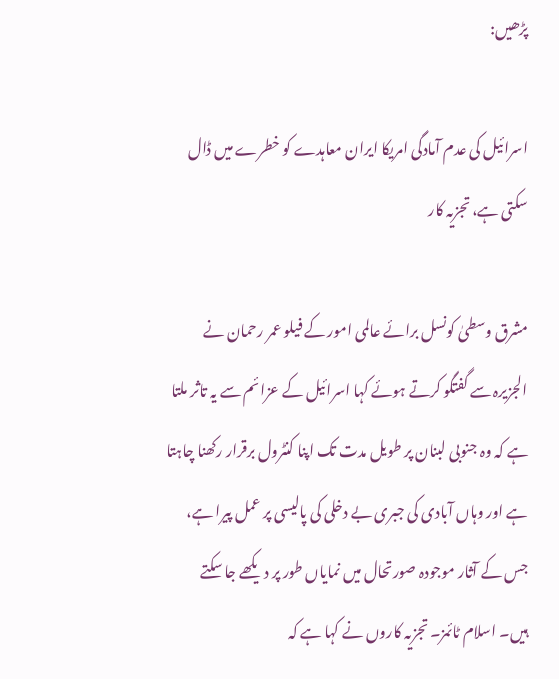پڑھیں:

اسرائیل کی عدم آمادگی امریکا ایران معاہدے کو خطرے میں ڈال سکتی ہے، تجزیہ کار

مشرق وسطیٰ کونسل برائے عالمی امور کے فیلو عمر رحمان نے الجزیرہ سے گفتگو کرتے ہوئے کہا اسرائیل کے عزائم سے یہ تاثر ملتا ہے کہ وہ جنوبی لبنان پر طویل مدت تک اپنا کنٹرول برقرار رکھنا چاہتا ہے اور وہاں آبادی کی جبری بے دخلی کی پالیسی پر عمل پیرا ہے، جس کے آثار موجودہ صورتحال میں نمایاں طور پر دیکھے جا سکتے ہیں۔ اسلام ٹائمز۔ تجزیہ کاروں نے کہا ہے کہ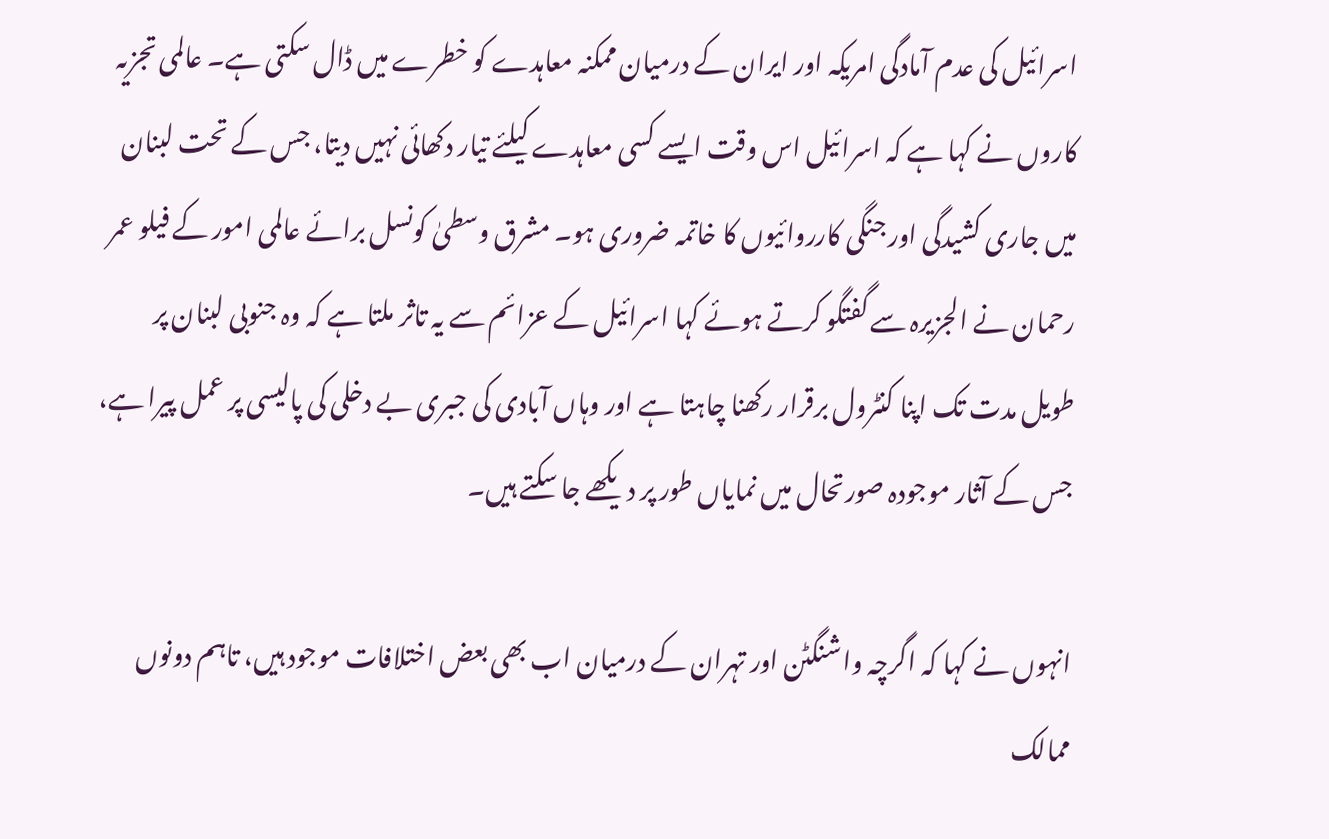اسرائیل کی عدم آمادگی امریکہ اور ایران کے درمیان ممکنہ معاہدے کو خطرے میں ڈال سکتی ہے۔ عالمی تجزیہ کاروں نے کہا ہے کہ اسرائیل اس وقت ایسے کسی معاہدے کیلئے تیار دکھائی نہیں دیتا، جس کے تحت لبنان میں جاری کشیدگی اور جنگی کارروائیوں کا خاتمہ ضروری ہو۔ مشرق وسطیٰ کونسل برائے عالمی امور کے فیلو عمر رحمان نے الجزیرہ سے گفتگو کرتے ہوئے کہا اسرائیل کے عزائم سے یہ تاثر ملتا ہے کہ وہ جنوبی لبنان پر طویل مدت تک اپنا کنٹرول برقرار رکھنا چاہتا ہے اور وہاں آبادی کی جبری بے دخلی کی پالیسی پر عمل پیرا ہے، جس کے آثار موجودہ صورتحال میں نمایاں طور پر دیکھے جا سکتے ہیں۔

انہوں نے کہا کہ اگرچہ واشنگٹن اور تہران کے درمیان اب بھی بعض اختلافات موجود ہیں، تاہم دونوں ممالک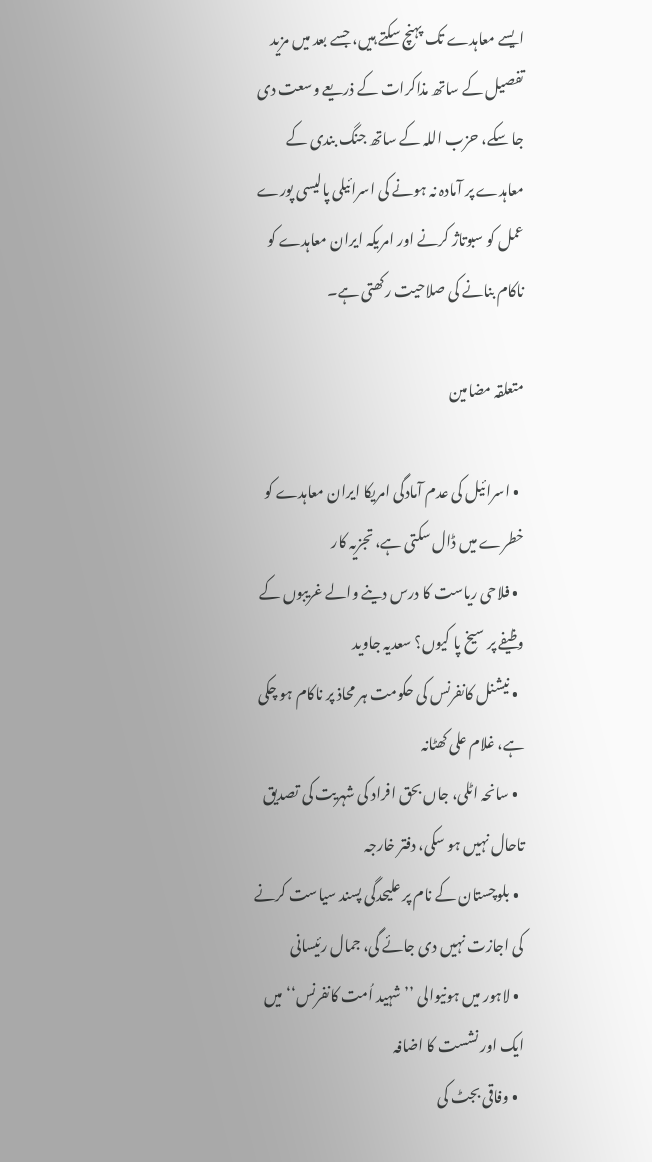ایسے معاہدے تک پہنچ سکتے ہیں، جسے بعد میں مزید تفصیل کے ساتھ مذاکرات کے ذریعے وسعت دی جا سکے، حزب اللہ کے ساتھ جنگ بندی کے معاہدے پر آمادہ نہ ہونے کی اسرائیلی پالیسی پورے عمل کو سبوتاژ کرنے اور امریکہ ایران معاہدے کو ناکام بنانے کی صلاحیت رکھتی ہے۔

متعلقہ مضامین

  • اسرائیل کی عدم آمادگی امریکا ایران معاہدے کو خطرے میں ڈال سکتی ہے، تجزیہ کار
  • فلاحی ریاست کا درس دینے والے غریبوں کے وظیفے پر سیخ پا کیوں؟ سعدیہ جاوید
  • نیشنل کانفرنس کی حکومت ہر محاذ پر ناکام ہو چکی ہے، غلام علی کھٹانہ
  • سانحہ اٹلی، جاں بحق افراد کی شہریت کی تصدیق تاحال نہیں ہو سکی، دفتر خارجہ
  • بلوچستان کے نام پر علیحدگی پسند سیاست کرنے کی اجازت نہیں دی جائے گی، جمال رئیسانی
  • لاہور میں ہونیوالی ’’شہید اُمت کانفرنس‘‘ میں ایک اور نشست کا اضافہ
  • وفاقی بجٹ کی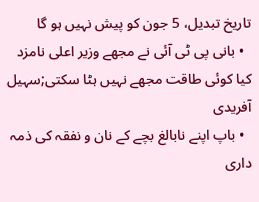تاریخ تبدیل، 5 جون کو پیش نہیں ہو گا
  • بانی پی ٹی آئی نے مجھے وزیر اعلی نامزد کیا کوئی طاقت مجھے نہیں ہٹا سکتی;سہیل آفریدی
  • باپ اپنے نابالغ بچے کے نان و نفقہ کی ذمہ داری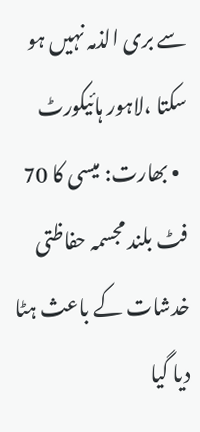سے بری الذمہ نہیں ہو سکتا ،لاہور ہائیکورٹ
  • بھارت: میسی کا 70 فٹ بلند مجسمہ حفاظتی خدشات کے باعث ہٹا دیا گیا